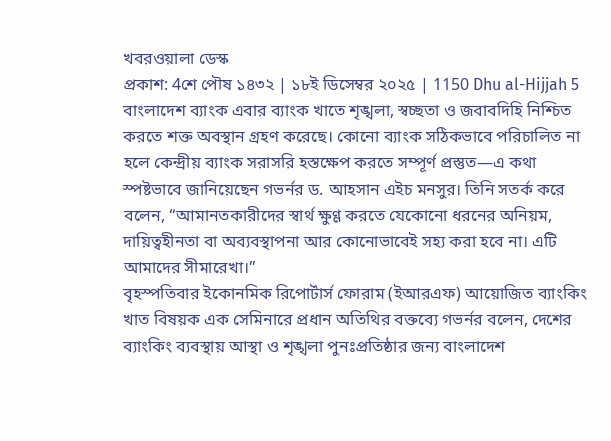খবরওয়ালা ডেস্ক
প্রকাশ: 4শে পৌষ ১৪৩২ | ১৮ই ডিসেম্বর ২০২৫ | 1150 Dhu al-Hijjah 5
বাংলাদেশ ব্যাংক এবার ব্যাংক খাতে শৃঙ্খলা, স্বচ্ছতা ও জবাবদিহি নিশ্চিত করতে শক্ত অবস্থান গ্রহণ করেছে। কোনো ব্যাংক সঠিকভাবে পরিচালিত না হলে কেন্দ্রীয় ব্যাংক সরাসরি হস্তক্ষেপ করতে সম্পূর্ণ প্রস্তুত—এ কথা স্পষ্টভাবে জানিয়েছেন গভর্নর ড. আহসান এইচ মনসুর। তিনি সতর্ক করে বলেন, “আমানতকারীদের স্বার্থ ক্ষুণ্ণ করতে যেকোনো ধরনের অনিয়ম, দায়িত্বহীনতা বা অব্যবস্থাপনা আর কোনোভাবেই সহ্য করা হবে না। এটি আমাদের সীমারেখা।”
বৃহস্পতিবার ইকোনমিক রিপোর্টার্স ফোরাম (ইআরএফ) আয়োজিত ব্যাংকিং খাত বিষয়ক এক সেমিনারে প্রধান অতিথির বক্তব্যে গভর্নর বলেন, দেশের ব্যাংকিং ব্যবস্থায় আস্থা ও শৃঙ্খলা পুনঃপ্রতিষ্ঠার জন্য বাংলাদেশ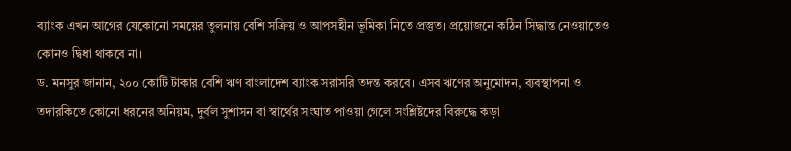ব্যাংক এখন আগের যেকোনো সময়ের তুলনায় বেশি সক্রিয় ও আপসহীন ভূমিকা নিতে প্রস্তুত। প্রয়োজনে কঠিন সিদ্ধান্ত নেওয়াতেও কোনও দ্বিধা থাকবে না।
ড. মনসুর জানান, ২০০ কোটি টাকার বেশি ঋণ বাংলাদেশ ব্যাংক সরাসরি তদন্ত করবে। এসব ঋণের অনুমোদন, ব্যবস্থাপনা ও তদারকিতে কোনো ধরনের অনিয়ম, দুর্বল সুশাসন বা স্বার্থের সংঘাত পাওয়া গেলে সংশ্লিষ্টদের বিরুদ্ধে কড়া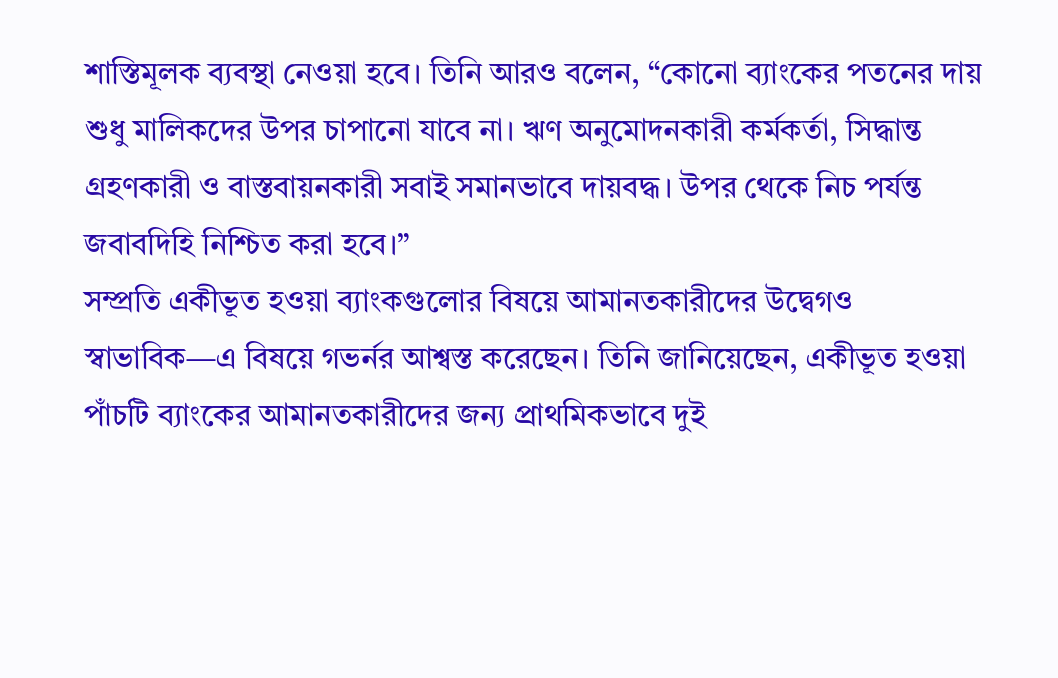শাস্তিমূলক ব্যবস্থা নেওয়া হবে। তিনি আরও বলেন, “কোনো ব্যাংকের পতনের দায় শুধু মালিকদের উপর চাপানো যাবে না। ঋণ অনুমোদনকারী কর্মকর্তা, সিদ্ধান্ত গ্রহণকারী ও বাস্তবায়নকারী সবাই সমানভাবে দায়বদ্ধ। উপর থেকে নিচ পর্যন্ত জবাবদিহি নিশ্চিত করা হবে।”
সম্প্রতি একীভূত হওয়া ব্যাংকগুলোর বিষয়ে আমানতকারীদের উদ্বেগও স্বাভাবিক—এ বিষয়ে গভর্নর আশ্বস্ত করেছেন। তিনি জানিয়েছেন, একীভূত হওয়া পাঁচটি ব্যাংকের আমানতকারীদের জন্য প্রাথমিকভাবে দুই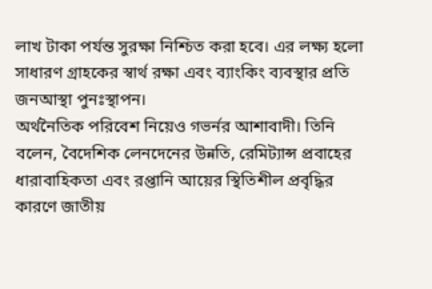লাখ টাকা পর্যন্ত সুরক্ষা নিশ্চিত করা হবে। এর লক্ষ্য হলো সাধারণ গ্রাহকের স্বার্থ রক্ষা এবং ব্যাংকিং ব্যবস্থার প্রতি জনআস্থা পুনঃস্থাপন।
অর্থনৈতিক পরিবেশ নিয়েও গভর্নর আশাবাদী। তিনি বলেন, বৈদেশিক লেনদেনের উন্নতি, রেমিট্যান্স প্রবাহের ধারাবাহিকতা এবং রপ্তানি আয়ের স্থিতিশীল প্রবৃদ্ধির কারণে জাতীয়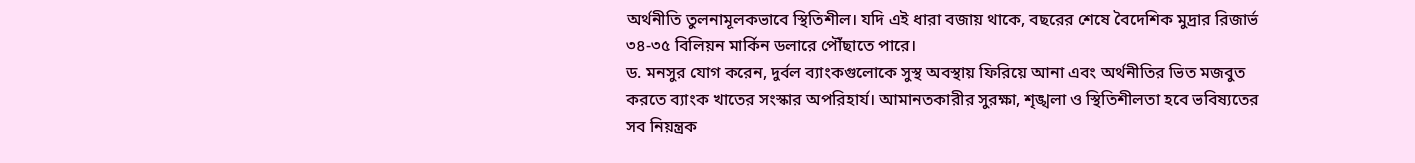অর্থনীতি তুলনামূলকভাবে স্থিতিশীল। যদি এই ধারা বজায় থাকে, বছরের শেষে বৈদেশিক মুদ্রার রিজার্ভ ৩৪-৩৫ বিলিয়ন মার্কিন ডলারে পৌঁছাতে পারে।
ড. মনসুর যোগ করেন, দুর্বল ব্যাংকগুলোকে সুস্থ অবস্থায় ফিরিয়ে আনা এবং অর্থনীতির ভিত মজবুত করতে ব্যাংক খাতের সংস্কার অপরিহার্য। আমানতকারীর সুরক্ষা, শৃঙ্খলা ও স্থিতিশীলতা হবে ভবিষ্যতের সব নিয়ন্ত্রক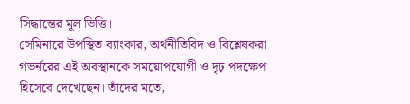সিদ্ধান্তের মূল ভিত্তি।
সেমিনারে উপস্থিত ব্যাংকার, অর্থনীতিবিদ ও বিশ্লেষকরা গভর্নরের এই অবস্থানকে সময়োপযোগী ও দৃঢ় পদক্ষেপ হিসেবে দেখেছেন। তাঁদের মতে,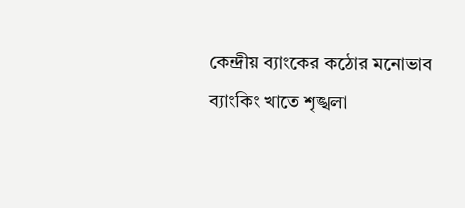কেন্দ্রীয় ব্যাংকের কঠোর মনোভাব ব্যাংকিং খাতে শৃঙ্খলা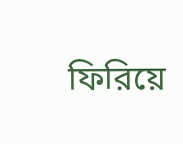ফিরিয়ে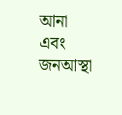আনা এবং জনআস্থা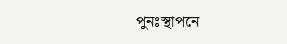পুনঃস্থাপনে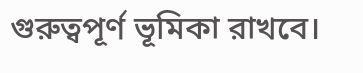গুরুত্বপূর্ণ ভূমিকা রাখবে।